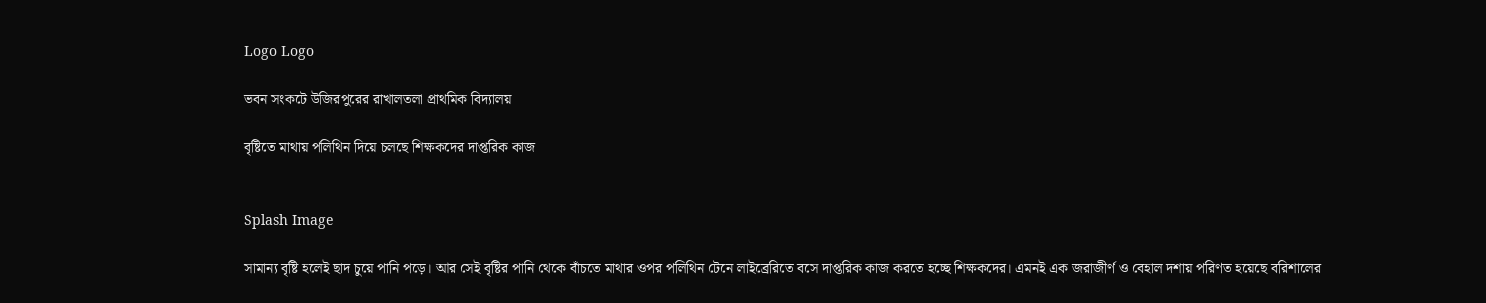Logo Logo

ভবন সংকটে উজিরপুরের রাখালতলা প্রাথমিক বিদ্যালয়

বৃষ্টিতে মাথায় পলিথিন দিয়ে চলছে শিক্ষকদের দাপ্তরিক কাজ


Splash Image

সামান্য বৃষ্টি হলেই ছাদ চুয়ে পানি পড়ে। আর সেই বৃষ্টির পানি থেকে বাঁচতে মাথার ওপর পলিথিন টেনে লাইব্রেরিতে বসে দাপ্তরিক কাজ করতে হচ্ছে শিক্ষকদের। এমনই এক জরাজীর্ণ ও বেহাল দশায় পরিণত হয়েছে বরিশালের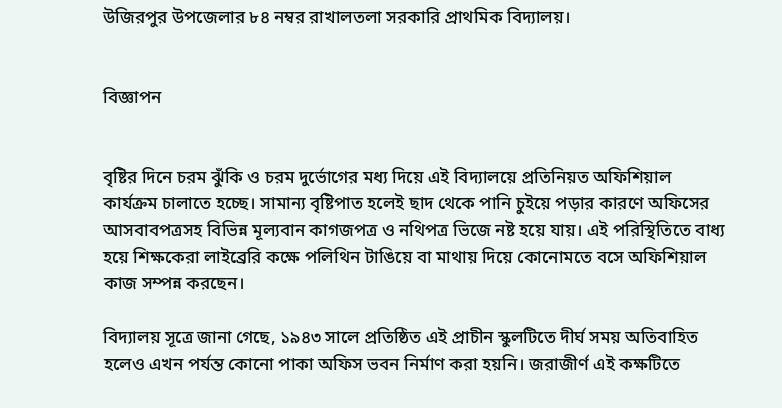উজিরপুর উপজেলার ৮৪ নম্বর রাখালতলা সরকারি প্রাথমিক বিদ্যালয়।


বিজ্ঞাপন


বৃষ্টির দিনে চরম ঝুঁকি ও চরম দুর্ভোগের মধ্য দিয়ে এই বিদ্যালয়ে প্রতিনিয়ত অফিশিয়াল কার্যক্রম চালাতে হচ্ছে। সামান্য বৃষ্টিপাত হলেই ছাদ থেকে পানি চুইয়ে পড়ার কারণে অফিসের আসবাবপত্রসহ বিভিন্ন মূল্যবান কাগজপত্র ও নথিপত্র ভিজে নষ্ট হয়ে যায়। এই পরিস্থিতিতে বাধ্য হয়ে শিক্ষকেরা লাইব্রেরি কক্ষে পলিথিন টাঙিয়ে বা মাথায় দিয়ে কোনোমতে বসে অফিশিয়াল কাজ সম্পন্ন করছেন।

বিদ্যালয় সূত্রে জানা গেছে, ১৯৪৩ সালে প্রতিষ্ঠিত এই প্রাচীন স্কুলটিতে দীর্ঘ সময় অতিবাহিত হলেও এখন পর্যন্ত কোনো পাকা অফিস ভবন নির্মাণ করা হয়নি। জরাজীর্ণ এই কক্ষটিতে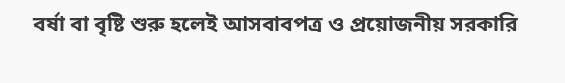বর্ষা বা বৃষ্টি শুরু হলেই আসবাবপত্র ও প্রয়োজনীয় সরকারি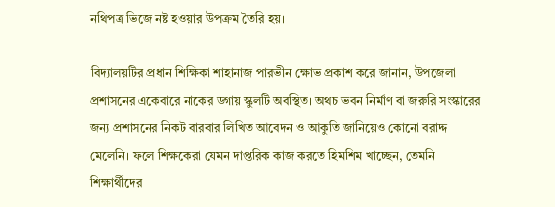নথিপত্র ভিজে নষ্ট হওয়ার উপক্রম তৈরি হয়।

বিদ্যালয়টির প্রধান শিক্ষিকা শাহানাজ পারভীন ক্ষোভ প্রকাশ করে জানান, উপজেলা প্রশাসনের একেবারে নাকের ডগায় স্কুলটি অবস্থিত। অথচ ভবন নির্মাণ বা জরুরি সংস্কারের জন্য প্রশাসনের নিকট বারবার লিখিত আবেদন ও আকুতি জানিয়েও কোনো বরাদ্দ মেলেনি। ফলে শিক্ষকেরা যেমন দাপ্তরিক কাজ করতে হিমশিম খাচ্ছেন, তেমনি শিক্ষার্থীদের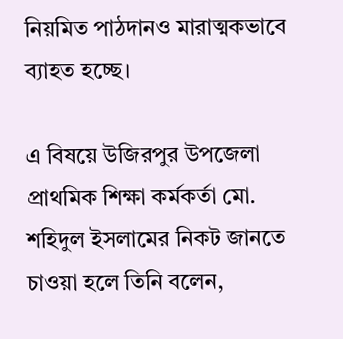নিয়মিত পাঠদানও মারাত্মকভাবে ব্যাহত হচ্ছে।

এ বিষয়ে উজিরপুর উপজেলা প্রাথমিক শিক্ষা কর্মকর্তা মো. শহিদুল ইসলামের নিকট জানতে চাওয়া হলে তিনি বলেন,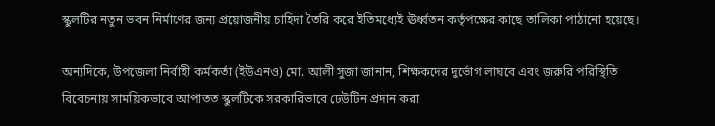স্কুলটির নতুন ভবন নির্মাণের জন্য প্রয়োজনীয় চাহিদা তৈরি করে ইতিমধ্যেই ঊর্ধ্বতন কর্তৃপক্ষের কাছে তালিকা পাঠানো হয়েছে।

অন্যদিকে, উপজেলা নির্বাহী কর্মকর্তা (ইউএনও) মো. আলী সুজা জানান, শিক্ষকদের দুর্ভোগ লাঘবে এবং জরুরি পরিস্থিতি বিবেচনায় সাময়িকভাবে আপাতত স্কুলটিকে সরকারিভাবে ঢেউটিন প্রদান করা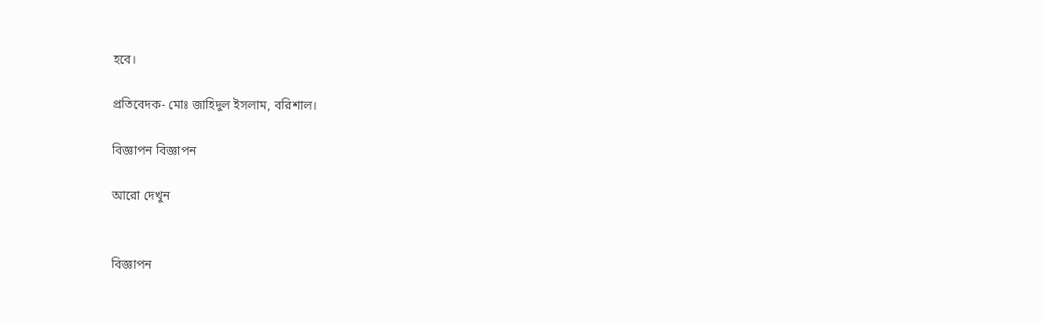হবে।

প্রতিবেদক- মোঃ জাহিদুল ইসলাম, বরিশাল।

বিজ্ঞাপন বিজ্ঞাপন

আরো দেখুন


বিজ্ঞাপন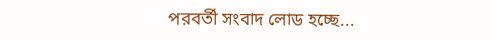পরবর্তী সংবাদ লোড হচ্ছে...